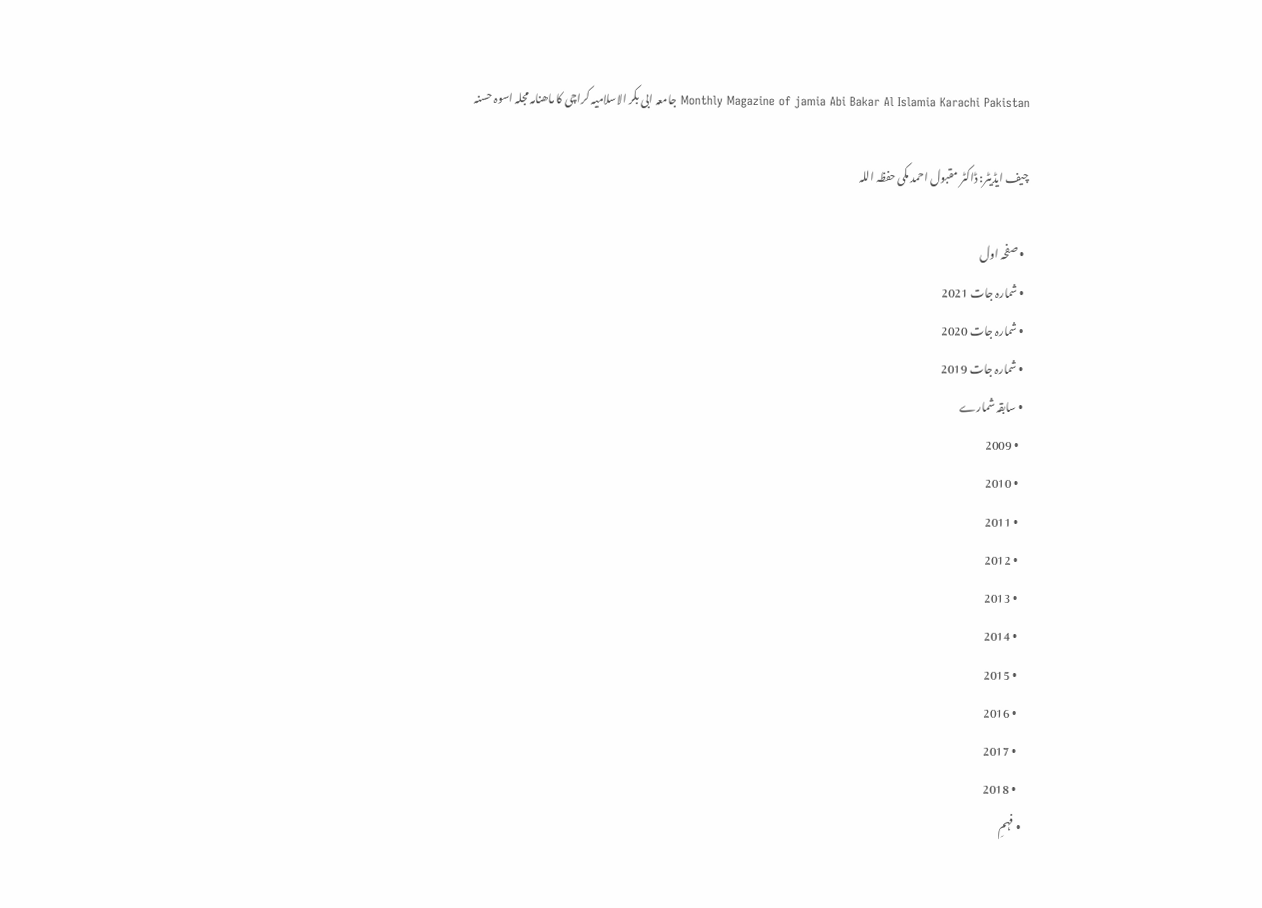Monthly Magazine of jamia Abi Bakar Al Islamia Karachi Pakistan جامعہ ابی بکر الاسلامیہ کراچی کا ماھنامہ مجلہ اسوہ حسنہ

چیف ایڈیٹر: ڈاکٹر مقبول احمد مکی حفظہ اللہ

  • صفحہ اول
  • شمارہ جات 2021
  • شمارہ جات 2020
  • شمارہ جات 2019
  • سابقہ شمارے
    • 2009
    • 2010
    • 2011
    • 2012
    • 2013
    • 2014
    • 2015
    • 2016
    • 2017
    • 2018
  • فہمِ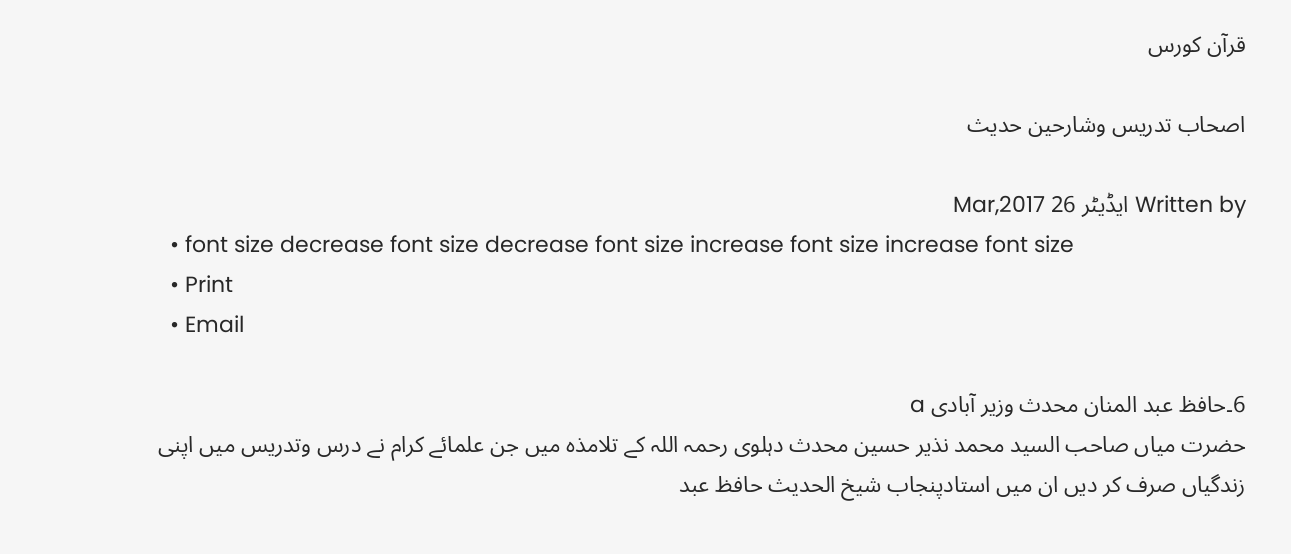قرآن کورس

اصحاب تدریس وشارحین حدیث

Written by ایڈیٹر 26 Mar,2017
  • font size decrease font size decrease font size increase font size increase font size
  • Print
  • Email

6۔حافظ عبد المنان محدث وزیر آبادی a
حضرت میاں صاحب السید محمد نذیر حسین محدث دہلوی رحمہ اللہ کے تلامذہ میں جن علمائے کرام نے درس وتدریس میں اپنی زندگیاں صرف کر دیں ان میں استادپنجاب شیخ الحدیث حافظ عبد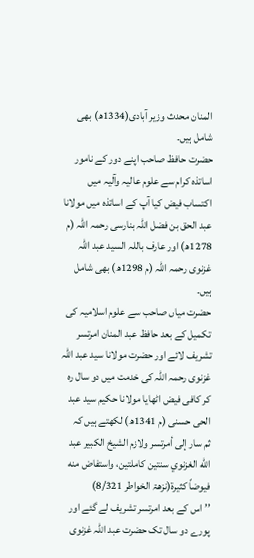المنان محدث وزیر آبادی(1334ھ) بھی شامل ہیں۔
حضرت حافظ صاحب اپنے دور کے نامور اساتذہ کرام سے علوم عالیہ وآلیہ میں اکتساب فیض کیا آپ کے اساتذہ میں مولانا عبد الحق بن فضل اللہ بنارسی رحمہ اللہ (م 1278ھ) اور عارف باللہ السید عبد اللہ غزنوی رحمہ اللہ (م 1298ھ) بھی شامل ہیں۔
حضرت میاں صاحب سے علوم اسلامیہ کی تکمیل کے بعد حافظ عبد المنان امرتسر تشریف لائے اور حضرت مولانا سید عبد اللہ غزنوی رحمہ اللہ کی خدمت میں دو سال رہ کر کافی فیض اٹھایا مولانا حکیم سید عبد الحی حسنی (م 1341ھ) لکھتے ہیں کہ
ثم سار إلى أمرتسر ولازم الشيخ الكبير عبد الله الغزنوي سنتين كاملتين، واستفاض منه فيوضاً كثيرة(نزھۃ الخواطر 8/321)
’’اس کے بعد امرتسر تشریف لے گئے اور پورے دو سال تک حضرت عبد اللہ غزنوی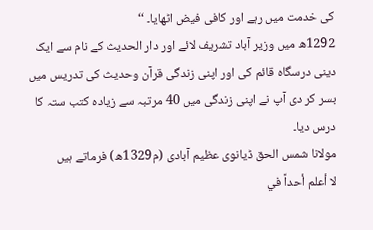کی خدمت میں رہے اور کافی فیض اٹھایا۔ ‘‘
1292ھ میں وزیر آباد تشریف لائے اور دار الحدیث کے نام سے ایک دینی درسگاہ قائم کی اور اپنی زندگی قرآن وحدیث کی تدریس میں بسر کر دی آپ نے اپنی زندگی میں 40 مرتبہ سے زیادہ کتب ستہ کا درس دیا۔
مولانا شمس الحق ڈیانوی عظیم آبادی (م1329ھ) فرماتے ہیں
لا أعلم أحداً في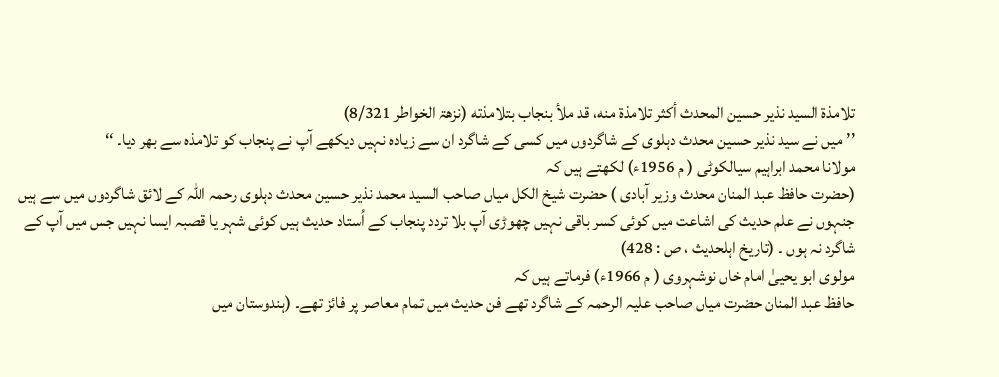تلامذة السيد نذير حسين المحدث أكثر تلامذة منه، قد ملأ بنجاب بتلامذته (نزھۃ الخواطر 8/321)
’’میں نے سید نذیر حسین محدث دہلوی کے شاگردوں میں کسی کے شاگرد ان سے زیادہ نہیں دیکھے آپ نے پنجاب کو تلامذہ سے بھر دیا۔ ‘‘
مولانا محمد ابراہیم سیالکوٹی ( م 1956ء) لکھتے ہیں کہ
(حضرت حافظ عبد المنان محدث وزیر آبادی ) حضرت شیخ الکل میاں صاحب السید محمد نذیر حسین محدث دہلوی رحمہ اللہ کے لائق شاگردوں میں سے ہیں جنہوں نے علم حدیث کی اشاعت میں کوئی کسر باقی نہیں چھوڑی آپ بلا تردد پنجاب کے اُستاد حدیث ہیں کوئی شہر یا قصبہ ایسا نہیں جس میں آپ کے شاگرد نہ ہوں ۔ (تاریخ اہلحدیث ، ص : 428)
مولوی ابو یحییٰ امام خاں نوشہروی ( م 1966ء) فرماتے ہیں کہ
حافظ عبد المنان حضرت میاں صاحب علیہ الرحمہ کے شاگرد تھے فن حدیث میں تمام معاصر پر فائز تھے۔ (ہندوستان میں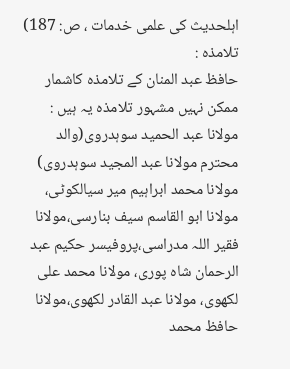اہلحدیث کی علمی خدمات ، ص: 187)
تلامذہ :
حافظ عبد المنان کے تلامذہ کاشمار ممکن نہیں مشہور تلامذہ یہ ہیں :
مولانا عبد الحمید سوہدروی(والد محترم مولانا عبد المجید سوہدروی) مولانا محمد ابراہیم میر سیالکوٹی، مولانا ابو القاسم سیف بنارسی،مولانا فقیر اللہ مدراسی،پروفیسر حکیم عبد الرحمان شاہ پوری، مولانا محمد علی لکھوی، مولانا عبد القادر لکھوی،مولانا حافظ محمد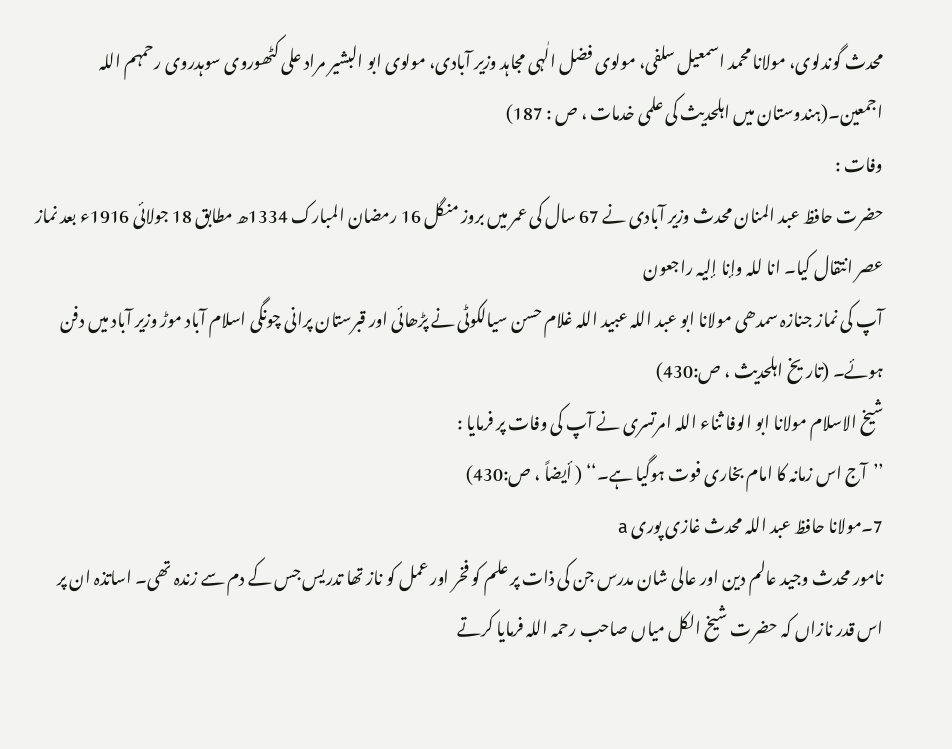محدث گوندلوی، مولانا محمد اسمعیل سلفی، مولوی فضل الٰہی مجاہد وزیر آبادی، مولوی ابو البشیر مراد علی کٹھوروی سوہدروی رحمہم اللہ اجمعین۔(ہندوستان میں اہلحدیث کی علمی خدمات ، ص : 187)
وفات :
حضرت حافظ عبد المنان محدث وزیر آبادی نے 67 سال کی عمر میں بروز منگل 16 رمضان المبارک 1334ھ مطابق 18 جولائی 1916ء بعد نماز عصر انتقال کیا۔ انا للہ وإنا إلیہ راجعون
آپ کی نماز جنازہ سمدھی مولانا ابو عبد اللہ عبید اللہ غلام حسن سیالکوٹی نے پڑھائی اور قبرستان پرانی چونگی اسلام آباد موڑ وزیر آباد میں دفن ہوئے۔ (تاریخ اہلحدیث ، ص:430)
شیخ الاسلام مولانا ابو الوفا ثناء اللہ امرتسری نے آپ کی وفات پر فرمایا :
’’آج اس زمانہ کا امام بخاری فوت ہوگیا ہے۔‘‘ ( أیضاً ، ص:430)
7۔مولانا حافظ عبد اللہ محدث غازی پوری a
نامور محدث وجید عالم دین اور عالی شان مدرس جن کی ذات پر علم کو فخر اور عمل کو ناز تھا تدریس جس کے دم سے زندہ تھی۔ اساتذہ ان پر اس قدر نازاں کہ حضرت شیخ الکل میاں صاحب رحمہ اللہ فرمایا کرتے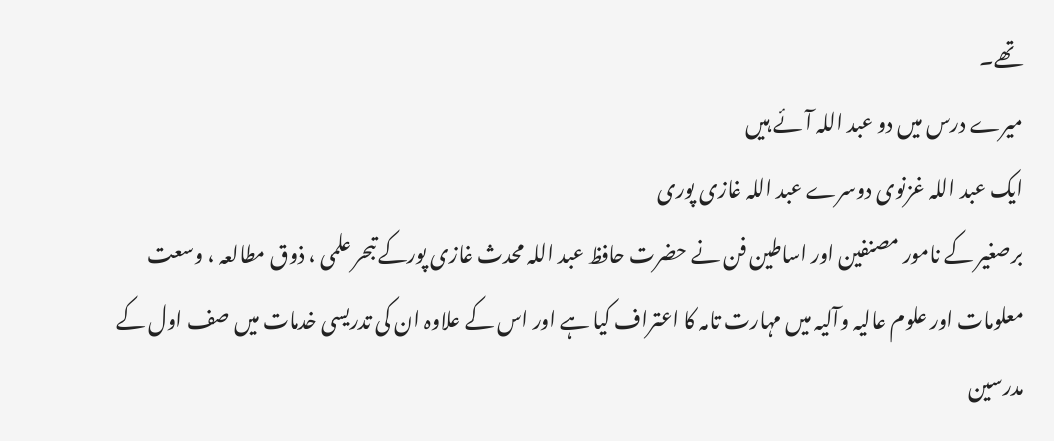تھے۔
میرے درس میں دو عبد اللہ آئے ہیں
ایک عبد اللہ غزنوی دوسرے عبد اللہ غازی پوری
برصغیر کے نامور مصنفین اور اساطین فن نے حضرت حافظ عبد اللہ محدث غازی پورکے تبحر علمی ، ذوق مطالعہ ، وسعت معلومات اور علوم عالیہ وآلیہ میں مہارت تامہ کا اعتراف کیا ہے اور اس کے علاوہ ان کی تدریسی خدمات میں صف اول کے مدرسین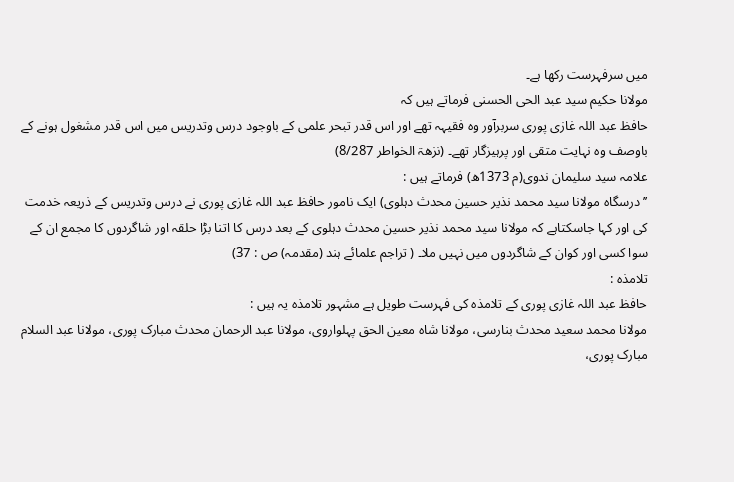میں سرفہرست رکھا ہے۔
مولانا حکیم سید عبد الحی الحسنی فرماتے ہیں کہ
حافظ عبد اللہ غازی پوری سربرآور وہ فقیہہ تھے اور اس قدر تبحر علمی کے باوجود درس وتدریس میں اس قدر مشغول ہونے کے باوصف وہ نہایت متقی اور پرہیزگار تھے۔ (نزھۃ الخواطر 8/287)
علامہ سید سلیمان ندوی(م 1373ھ) فرماتے ہیں :
’’درسگاہ مولانا سید محمد نذیر حسین محدث دہلوی) ایک نامور حافظ عبد اللہ غازی پوری نے درس وتدریس کے ذریعہ خدمت کی اور کہا جاسکتاہے کہ مولانا سید محمد نذیر حسین محدث دہلوی کے بعد درس کا اتنا بڑا حلقہ اور شاگردوں کا مجمع ان کے سوا کسی اور کوان کے شاگردوں میں نہیں ملا۔ ( تراجم علمائے ہند (مقدمہ) ص : 37)
تلامذہ :
حافظ عبد اللہ غازی پوری کے تلامذہ کی فہرست طویل ہے مشہور تلامذہ یہ ہیں :
مولانا محمد سعید محدث بنارسی، مولانا شاہ معین الحق پہلواروی، مولانا عبد الرحمان محدث مبارک پوری، مولانا عبد السلام مبارک پوری،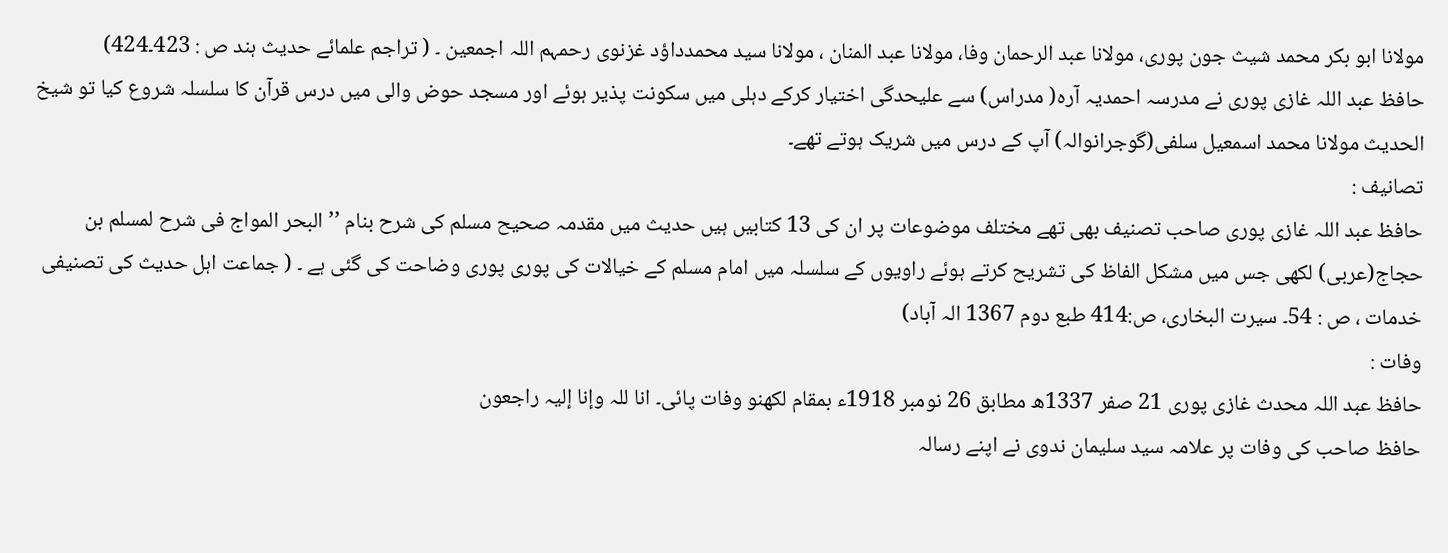مولانا ابو بکر محمد شیث جون پوری، مولانا عبد الرحمان وفا، مولانا عبد المنان ، مولانا سید محمدداؤد غزنوی رحمہم اللہ اجمعین ۔ ( تراجم علمائے حدیث ہند ص : 423۔424)
حافظ عبد اللہ غازی پوری نے مدرسہ احمدیہ آرہ( مدراس) سے علیحدگی اختیار کرکے دہلی میں سکونت پذیر ہوئے اور مسجد حوض والی میں درس قرآن کا سلسلہ شروع کیا تو شیخ الحدیث مولانا محمد اسمعیل سلفی(گوجرانوالہ) آپ کے درس میں شریک ہوتے تھے۔
تصانیف :
حافظ عبد اللہ غازی پوری صاحب تصنیف بھی تھے مختلف موضوعات پر ان کی 13 کتابیں ہیں حدیث میں مقدمہ صحیح مسلم کی شرح بنام ’’البحر المواج فی شرح لمسلم بن حجاج(عربی) لکھی جس میں مشکل الفاظ کی تشریح کرتے ہوئے راویوں کے سلسلہ میں امام مسلم کے خیالات کی پوری پوری وضاحت کی گئی ہے ۔ ( جماعت اہل حدیث کی تصنیفی خدمات ، ص : 54۔ سیرت البخاری، ص:414 طبع دوم 1367 الہ آباد)
وفات :
حافظ عبد اللہ محدث غازی پوری 21 صفر 1337ھ مطابق 26 نومبر 1918ء بمقام لکھنو وفات پائی۔ انا للہ وإنا إلیہ راجعون
حافظ صاحب کی وفات پر علامہ سید سلیمان ندوی نے اپنے رسالہ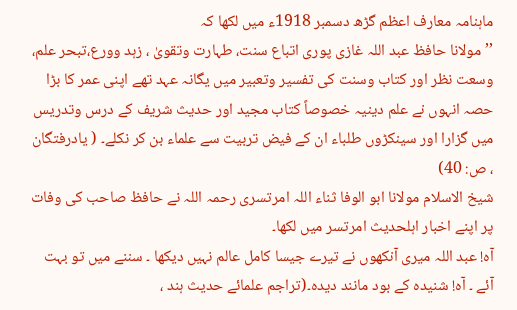ماہنامہ معارف اعظم گڑھ دسمبر 1918ء میں لکھا کہ
’’مولانا حافظ عبد اللہ غازی پوری اتباع سنت، طہارت وتقویٰ ، زہد وورع،تبحر علم، وسعت نظر اور کتاب وسنت کی تفسیر وتعبیر میں یگانہ عہد تھے اپنی عمر کا بڑا حصہ انہوں نے علم دینیہ خصوصاً کتاب مجید اور حدیث شریف کے درس وتدریس میں گزارا اور سینکڑوں طلباء ان کے فیض تربیت سے علماء بن کر نکلے۔ ( یادرفتگان ، ص: 40)
شیخ الاسلام مولانا ابو الوفا ثناء اللہ امرتسری رحمہ اللہ نے حافظ صاحب کی وفات پر اپنے اخبار اہلحدیث امرتسر میں لکھا۔
آہ! عبد اللہ میری آنکھوں نے تیرے جیسا کامل عالم نہیں دیکھا ۔ سننے میں تو بہت آئے ۔ آہ! شنیدہ کے بود مانند دیدہ۔(تراجم علمائے حدیث ہند ،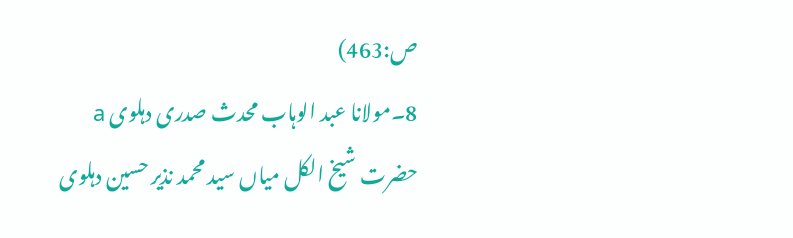ص:463)
8۔مولانا عبد الوہاب محدث صدری دہلوی a
حضرت شیخ الکل میاں سید محمد نذیر حسین دہلوی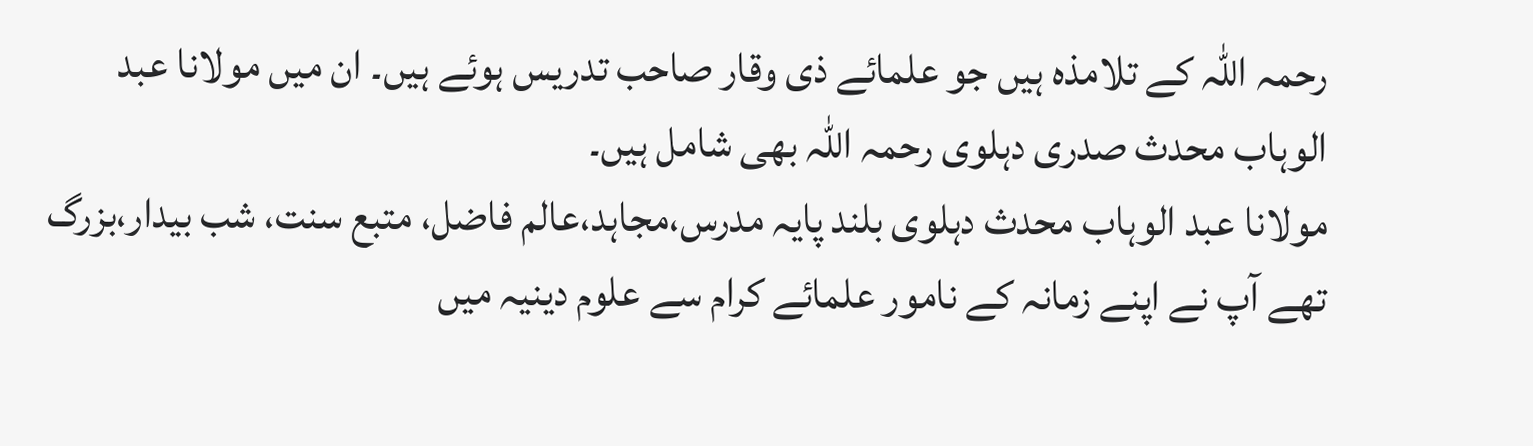رحمہ اللہ کے تلامذہ ہیں جو علمائے ذی وقار صاحب تدریس ہوئے ہیں۔ ان میں مولانا عبد الوہاب محدث صدری دہلوی رحمہ اللہ بھی شامل ہیں۔
مولانا عبد الوہاب محدث دہلوی بلند پایہ مدرس،مجاہد،عالم فاضل، متبع سنت، شب بیدار،بزرگ تھے آپ نے اپنے زمانہ کے نامور علمائے کرام سے علوم دینیہ میں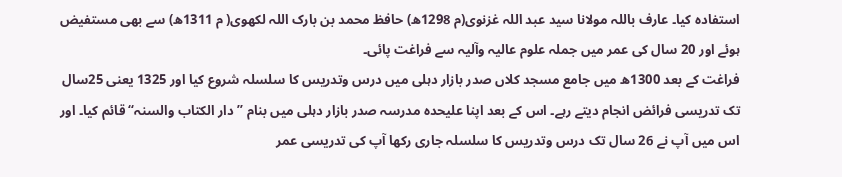استفادہ کیا۔ عارف باللہ مولانا سید عبد اللہ غزنوی(م 1298ھ) حافظ محمد بن بارک اللہ لکھوی( م 1311ھ) سے بھی مستفیض ہوئے اور 20 سال کی عمر میں جملہ علوم عالیہ وآلیہ سے فراغت پائی۔
فراغت کے بعد 1300ھ میں جامع مسجد کلاں صدر بازار دہلی میں درس وتدریس کا سلسلہ شروع کیا اور 1325 یعنی 25سال تک تدریسی فرائض انجام دیتے رہے۔ اس کے بعد اپنا علیحدہ مدرسہ صدر بازار دہلی میں بنام ’’دار الکتاب والسنہ‘‘ قائم کیا۔ اور اس میں آپ نے 26 سال تک درس وتدریس کا سلسلہ جاری رکھا آپ کی تدریسی عمر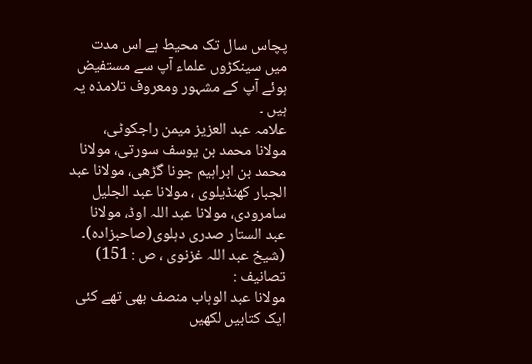پچاس سال تک محیط ہے اس مدت میں سینکڑوں علماء آپ سے مستفیض ہوئے آپ کے مشہور ومعروف تلامذہ یہ ہیں ۔
علامہ عبد العزیز میمن راجکوٹی، مولانا محمد بن یوسف سورتی، مولانا محمد بن ابراہیم جونا گڑھی، مولانا عبد الجبار کھنڈیلوی ، مولانا عبد الجلیل سامرودی، مولانا عبد اللہ اوڈ، مولانا عبد الستار صدری دہلوی(صاحبزادہ)۔ (شیخ عبد اللہ غزنوی ، ص : 151)
تصانیف :
مولانا عبد الوہاب منصف بھی تھے کئی ایک کتابیں لکھیں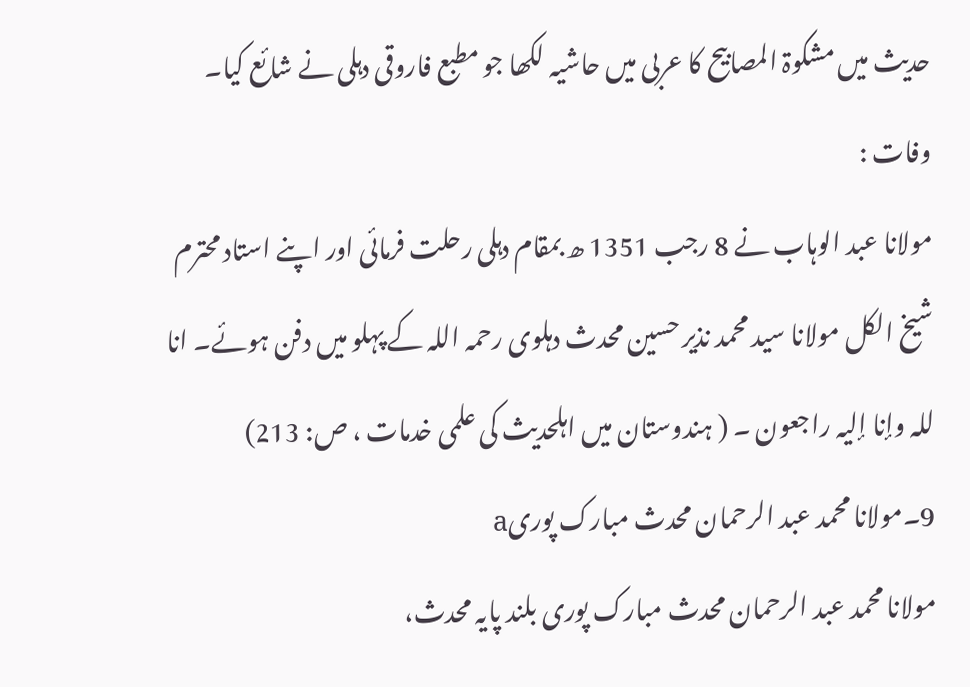حدیث میں مشکوۃ المصابیح کا عربی میں حاشیہ لکھا جو مطبع فاروقی دہلی نے شائع کیا۔
وفات :
مولانا عبد الوہاب نے 8 رجب 1351 ھ بمقام دہلی رحلت فرمائی اور اپنے استاد محترم شیخ الکل مولانا سید محمد نذیر حسین محدث دہلوی رحمہ اللہ کے پہلو میں دفن ہوئے۔ انا للہ وإنا إلیہ راجعون ۔ ( ہندوستان میں اہلحدیث کی علمی خدمات ، ص: 213)
9۔مولانا محمد عبد الرحمان محدث مبارک پوریa
مولانا محمد عبد الرحمان محدث مبارک پوری بلند پایہ محدث،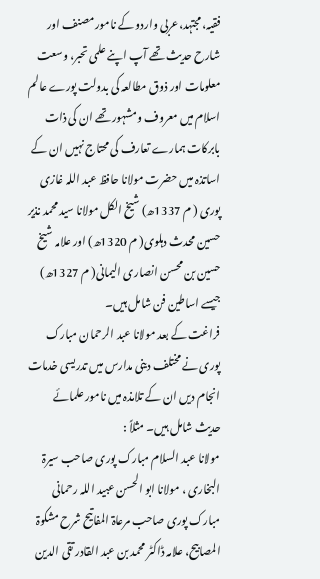فقیہ،مجتہد،عربی واردو کے نامور مصنف اور شارح حدیث تھے آپ اپنے علمی تحبر، وسعت معلومات اور ذوق مطالعہ کی بدولت پورے عالم اسلام میں معروف ومشہور تھے ان کی ذات بابرکات ہمارے تعارف کی محتاج نہیں ان کے اساتذہ میں حضرت مولانا حافظ عبد اللہ غازی پوری ( م 1337ھ) شیخ الکل مولانا سید محمد نذیر حسین محدث دہلوی( م 1320ھ) اور علامہ شیخ حسین بن محسن انصاری الیمانی( م 1327ھ) جیسے اساطین فن شامل ہیں۔
فراغت کے بعد مولانا عبد الرحمان مبارک پوری نے مختلف دینی مدارس میں تدریسی خدمات انجام دیں ان کے تلامذہ میں نامور علمائے حدیث شامل ہیں۔ مثلاً :
مولانا عبد السلام مبارک پوری صاحب سیرۃ البخاری ، مولانا ابو الحسن عبید اللہ رحمانی مبارک پوری صاحب مرعاۃ المفاتیح شرح مشکوۃ المصابیح، علامہ ڈاکٹر محمد بن عبد القادر تقی الدین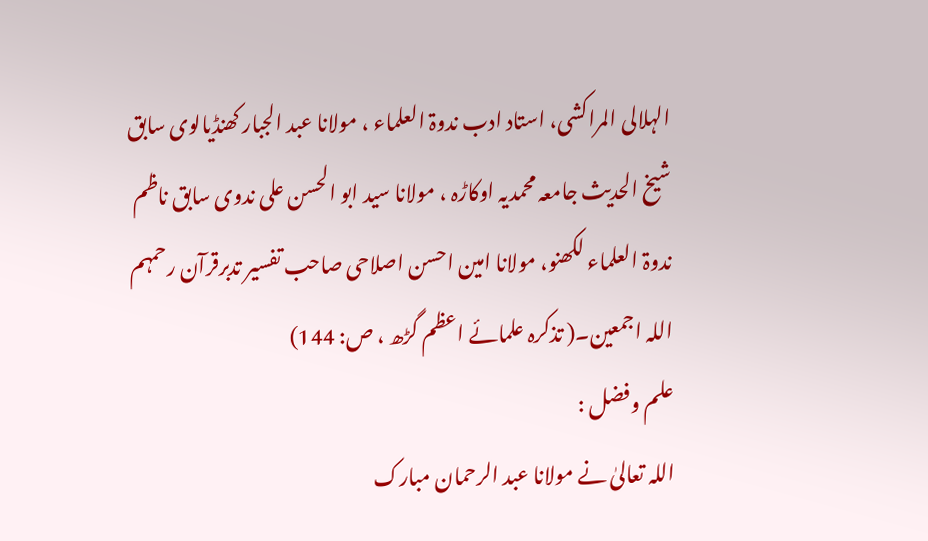الہلالی المراکشی، استاد ادب ندوۃ العلماء ، مولانا عبد الجبار کھنڈیالوی سابق شیخ الحدیث جامعہ محمدیہ اوکاڑہ ، مولانا سید ابو الحسن علی ندوی سابق ناظم ندوۃ العلماء لکھنو، مولانا امین احسن اصلاحی صاحب تفسیر تدبرقرآن رحمہم اللہ اجمعین۔( تذکرہ علمائے اعظم گڑھ ، ص: 144)
علم وفضل :
اللہ تعالیٰ نے مولانا عبد الرحمان مبارک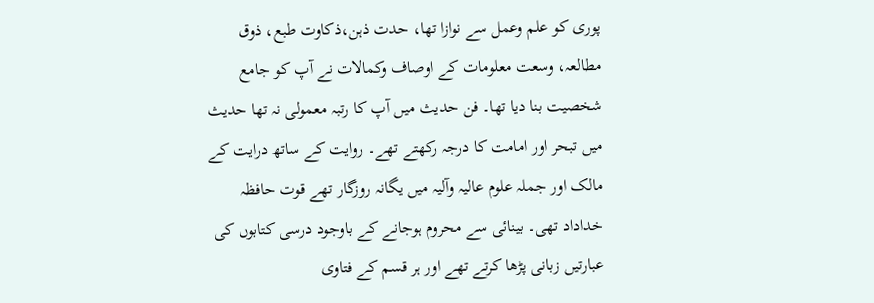پوری کو علم وعمل سے نوازا تھا، حدت ذہن،ذکاوت طبع، ذوق مطالعہ، وسعت معلومات کے اوصاف وکمالات نے آپ کو جامع شخصیت بنا دیا تھا۔ فن حدیث میں آپ کا رتبہ معمولی نہ تھا حدیث میں تبحر اور امامت کا درجہ رکھتے تھے۔ روایت کے ساتھ درایت کے مالک اور جملہ علوم عالیہ وآلیہ میں یگانہ روزگار تھے قوت حافظہ خداداد تھی۔ بینائی سے محروم ہوجانے کے باوجود درسی کتابوں کی عبارتیں زبانی پڑھا کرتے تھے اور ہر قسم کے فتاوی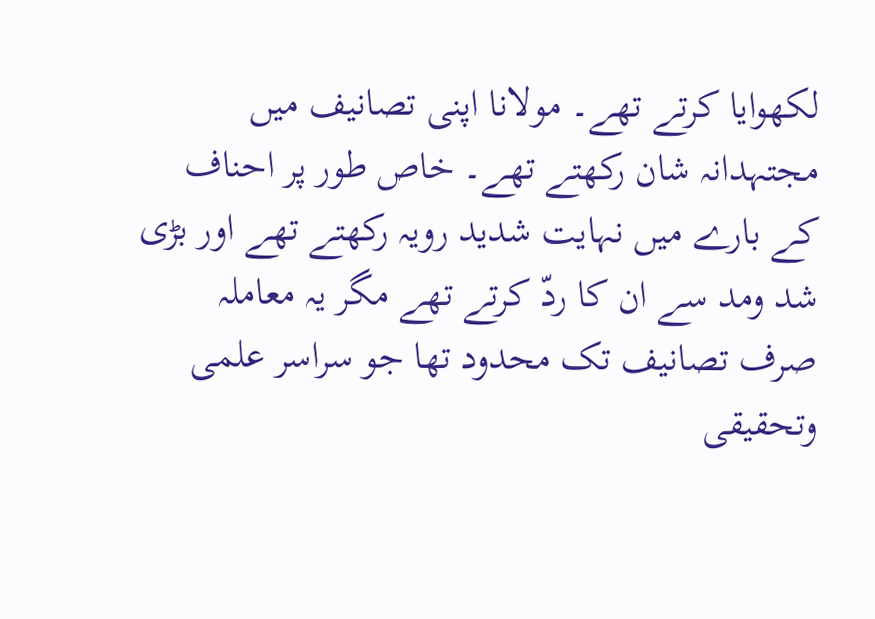لکھوایا کرتے تھے۔ مولانا اپنی تصانیف میں مجتہدانہ شان رکھتے تھے۔ خاص طور پر احناف کے بارے میں نہایت شدید رویہ رکھتے تھے اور بڑی شد ومد سے ان کا ردّ کرتے تھے مگر یہ معاملہ صرف تصانیف تک محدود تھا جو سراسر علمی وتحقیقی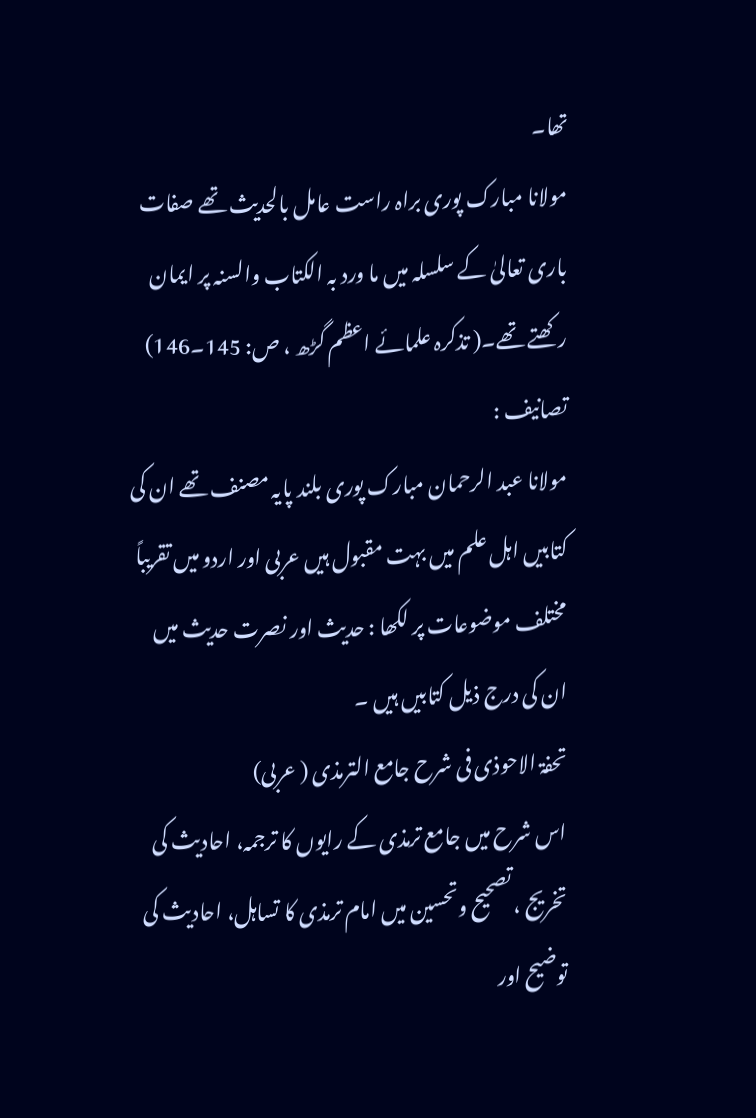تھا۔
مولانا مبارک پوری براہ راست عامل بالحدیث تھے صفات باری تعالیٰ کے سلسلہ میں ما ورد بہ الکتاب والسنہ پر ایمان رکھتے تھے۔( تذکرہ علمائے اعظم گڑھ ، ص: 145۔146)
تصانیف :
مولانا عبد الرحمان مبارک پوری بلند پایہ مصنف تھے ان کی کتابیں اہل علم میں بہت مقبول ہیں عربی اور اردو میں تقریباً مختلف موضوعات پر لکھا : حدیث اور نصرت حدیث میں ان کی درج ذیل کتابیں ہیں ۔
تحفۃ الاحوذی فی شرح جامع الترمذی ( عربی)
اس شرح میں جامع ترمذی کے رایوں کا ترجمہ، احادیث کی تخریج ، تصحیح وتحسین میں امام ترمذی کا تساہل، احادیث کی توضیح اور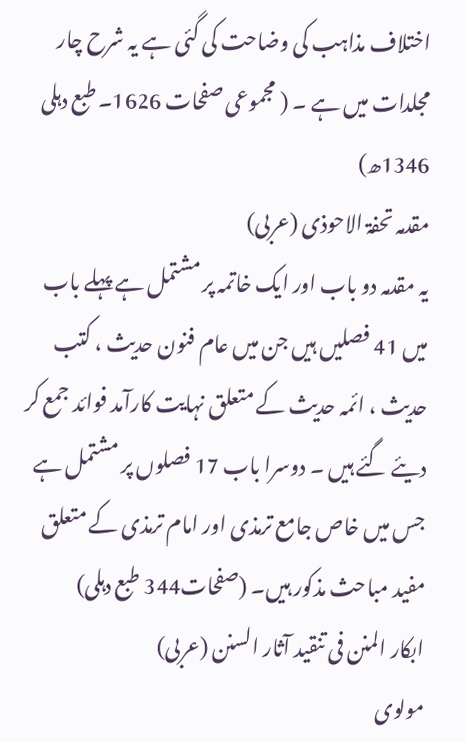اختلاف مذاہب کی وضاحت کی گئی ہے یہ شرح چار مجلدات میں ہے ۔ ( مجموعی صفحات 1626۔ طبع دہلی 1346ھ)
مقدمہ تحفۃ الاحوذی (عربی)
یہ مقدمہ دو باب اور ایک خاتمہ پر مشتمل ہے پہلے باب میں 41 فصلیں ہیں جن میں عام فنون حدیث ، کتب حدیث ، ائمہ حدیث کے متعلق نہایت کارآمد فوائد جمع کر دیئے گئے ہیں ۔ دوسرا باب 17 فصلوں پر مشتمل ہے جس میں خاص جامع ترمذی اور امام ترمذی کے متعلق مفید مباحث مذکور ہیں۔ (صفحات344 طبع دہلی)
ابکار المنن فی تنقید آثار السنن (عربی)
مولوی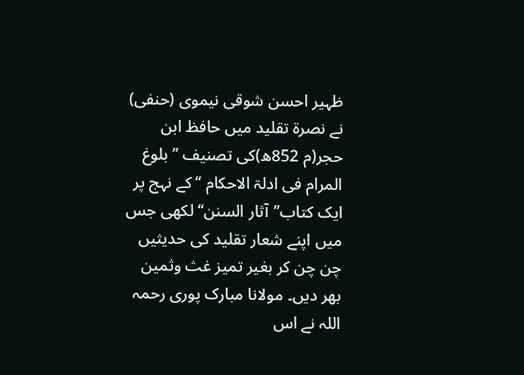ظہیر احسن شوقی نیموی (حنفی) نے نصرۃ تقلید میں حافظ ابن حجر(م 852ھ)کی تصنیف ’’بلوغ المرام فی ادلۃ الاحکام ‘‘ کے نہج پر ایک کتاب’’آثار السنن‘‘ لکھی جس میں اپنے شعار تقلید کی حدیثیں چن چن کر بغیر تمیز غث وثمین بھر دیں۔ مولانا مبارک پوری رحمہ اللہ نے اس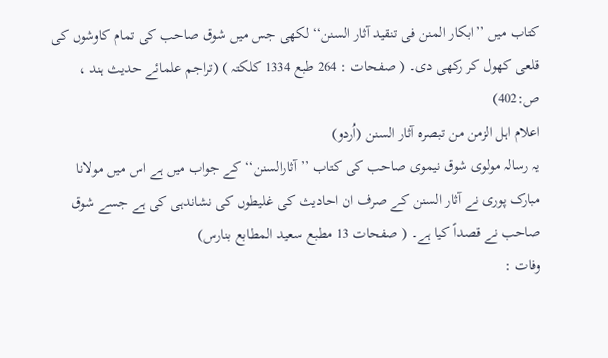کتاب میں ’’ابکار المنن فی تنقید آثار السنن‘‘ لکھی جس میں شوق صاحب کی تمام کاوشوں کی قلعی کھول کر رکھی دی۔ ( صفحات : 264 طبع 1334 کلکتہ ) (تراجم علمائے حدیث ہند ، ص:402)
اعلام اہل الزمن من تبصرہ آثار السنن (اُردو)
یہ رسالہ مولوی شوق نیموی صاحب کی کتاب ’’آثارالسنن‘‘ کے جواب میں ہے اس میں مولانا مبارک پوری نے آثار السنن کے صرف ان احادیث کی غلیطوں کی نشاندہی کی ہے جسے شوق صاحب نے قصداً کیا ہے۔ ( صفحات 13 مطبع سعید المطابع بنارس)
وفات :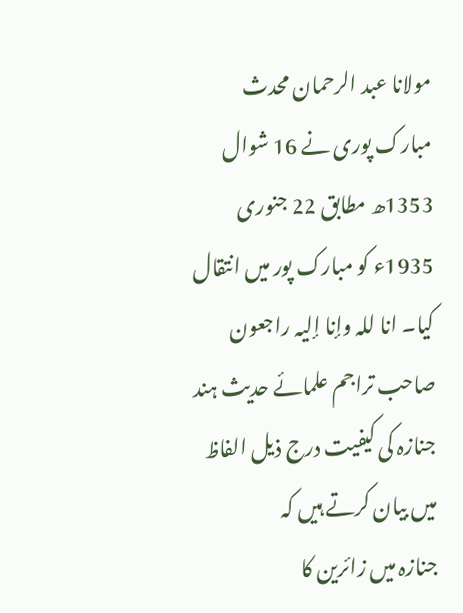مولانا عبد الرحمان محدث مبارک پوری نے 16 شوال 1353ھ مطابق 22 جنوری 1935ء کو مبارک پور میں انتقال کیا۔ انا للہ وإنا إلیہ راجعون
صاحب تراجم علمائے حدیث ہند جنازہ کی کیفیت درج ذیل الفاظ میں بیان کرتے ہیں کہ
جنازہ میں زائرین کا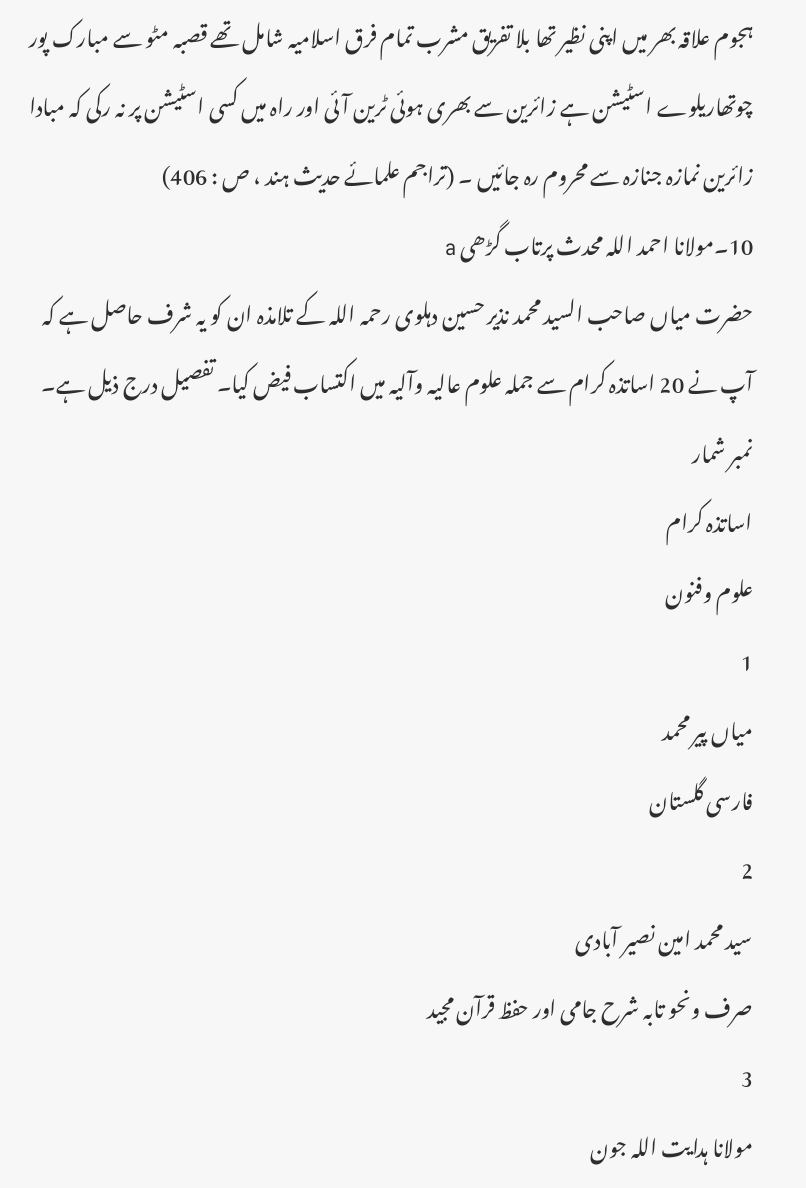ہجوم علاقہ بھر میں اپنی نظیر تھا بلا تفریق مشرب تمام فرق اسلامیہ شامل تھے قصبہ مٹو سے مبارک پور چوتھاریلوے اسٹیشن ہے زائرین سے بھری ہوئی ٹرین آئی اور راہ میں کسی اسٹیشن پر نہ رکی کہ مبادا زائرین نمازہ جنازہ سے محروم رہ جائیں ۔ (تراجم علمائے حدیث ہند ، ص : 406)
10۔مولانا احمد اللہ محدث پرتاب گڑھی a
حضرت میاں صاحب السید محمد نذیر حسین دہلوی رحمہ اللہ کے تلامذہ ان کو یہ شرف حاصل ہے کہ آپ نے 20 اساتذہ کرام سے جملہ علوم عالیہ وآلیہ میں اکتساب فیض کیا۔ تفصیل درج ذیل ہے۔
نمبر شمار
اساتذہ کرام
علوم وفنون
1
میاں پیر محمد
فارسی گلستان
2
سید محمد امین نصیر آبادی
صرف ونحو تابہ شرح جامی اور حفظ قرآن مجید
3
مولانا ہدایت اللہ جون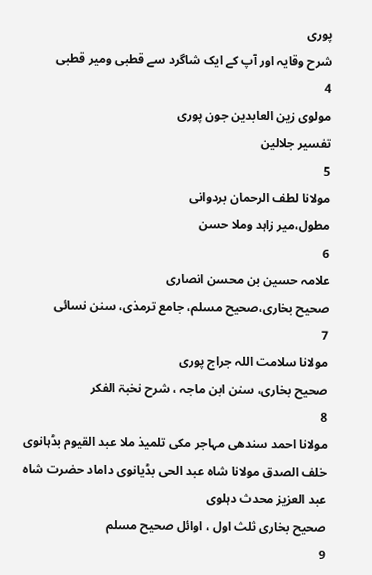پوری
شرح وقایہ اور آپ کے ایک شاگرد سے قطبی ومیر قطبی
4
مولوی زین العابدین جون پوری
تفسیر جلالین
5
مولانا لطف الرحمان بردوانی
مطول،میر زاہد وملا حسن
6
علامہ حسین بن محسن انصاری
صحیح بخاری،صحیح مسلم، جامع ترمذی، سنن نسائی
7
مولانا سلامت اللہ جراج پوری
صحیح بخاری، سنن ابن ماجہ ، شرح نخبۃ الفکر
8
مولانا احمد سندھی مہاجر مکی تلمیذ ملا عبد القیوم بڈہانوی خلف الصدق مولانا شاہ عبد الحی بڈیانوی داماد حضرت شاہ عبد العزیز محدث دہلوی
صحیح بخاری ثلث اول ، اوائل صحیح مسلم
9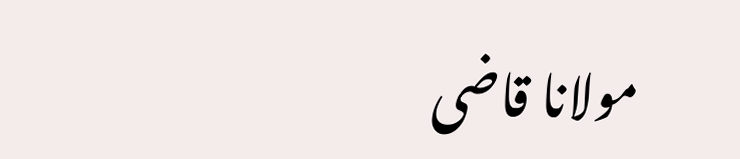مولانا قاضی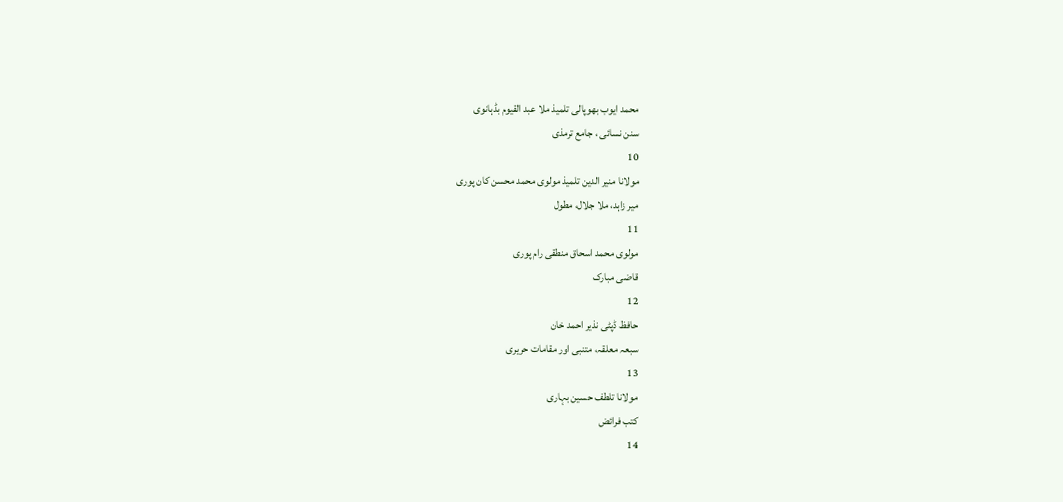محمد ایوب بھوپالی تلمیذ ملا عبد القیوم بڈہانوی
سنن نسائی ، جامع ترمذی
10
مولانا منیر الدین تلمیذ مولوی محمد محسن کان پوری
میر زاہد، ملا جلال، مطول
11
مولوی محمد اسحاق منطقی رام پوری
قاضی مبارک
12
حافظ ڈپٹی نذیر احمد خان
سبعہ معلقہ، متنبی اور مقامات حریری
13
مولانا تلطف حسین بہاری
کتب فرائض
14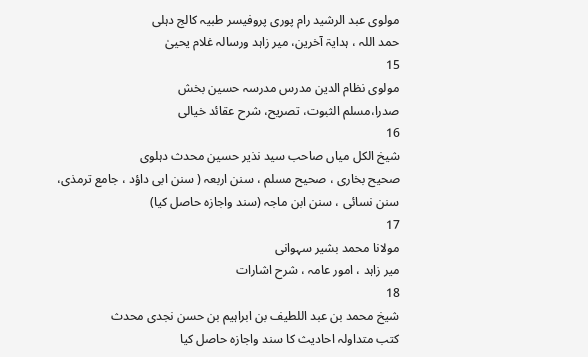مولوی عبد الرشید رام پوری پروفیسر طبیہ کالج دہلی
حمد اللہ ، ہدایۃ آخرین، میر زاہد ورسالہ غلام یحییٰ
15
مولوی نظام الدین مدرس مدرسہ حسین بخش
صدرا،مسلم الثبوت، تصریح، شرح عقائد خیالی
16
شیخ الکل میاں صاحب سید نذیر حسین محدث دہلوی
صحیح بخاری ، صحیح مسلم ، سنن اربعہ ( سنن ابی داؤد ، جامع ترمذی، سنن نسائی ، سنن ابن ماجہ (سند واجازہ حاصل کیا)
17
مولانا محمد بشیر سہوانی
میر زاہد ، امور عامہ ، شرح اشارات
18
شیخ محمد بن عبد اللطیف بن ابراہیم بن حسن نجدی محدث
کتب متداولہ احادیث کا سند واجازہ حاصل کیا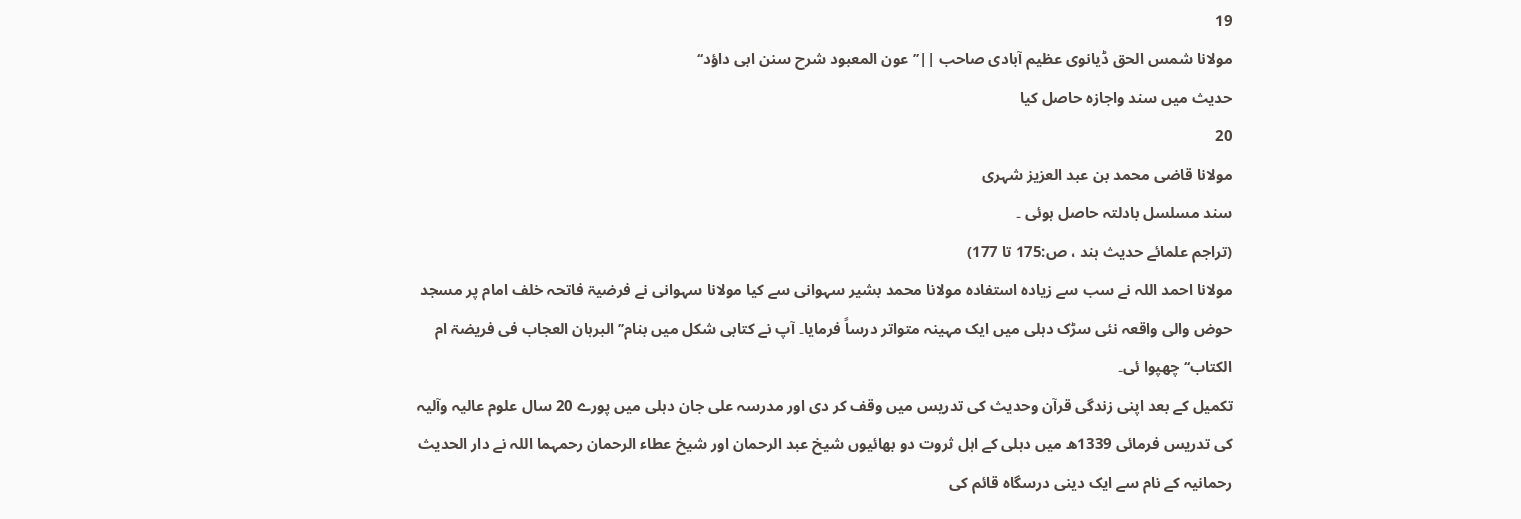19
مولانا شمس الحق ڈیانوی عظیم آبادی صاحب ||’’عون المعبود شرح سنن ابی داؤد‘‘
حدیث میں سند واجازہ حاصل کیا
20
مولانا قاضی محمد بن عبد العزیز شہری
سند مسلسل بادلتہ حاصل ہوئی ۔
(تراجم علمائے حدیث ہند ، ص:175 تا 177)
مولانا احمد اللہ نے سب سے زیادہ استفادہ مولانا محمد بشیر سہوانی سے کیا مولانا سہوانی نے فرضیۃ فاتحہ خلف امام پر مسجد حوض والی واقعہ نئی سڑک دہلی میں ایک مہینہ متواتر درساً فرمایا۔ آپ نے کتابی شکل میں بنام’’ البرہان العجاب فی فریضۃ ام الکتاب‘‘ چھپوا ئی۔
تکمیل کے بعد اپنی زندگی قرآن وحدیث کی تدریس میں وقف کر دی اور مدرسہ علی جان دہلی میں پورے 20 سال علوم عالیہ وآلیہ کی تدریس فرمائی 1339ھ میں دہلی کے اہل ثروت دو بھائیوں شیخ عبد الرحمان اور شیخ عطاء الرحمان رحمہما اللہ نے دار الحدیث رحمانیہ کے نام سے ایک دینی درسگاہ قائم کی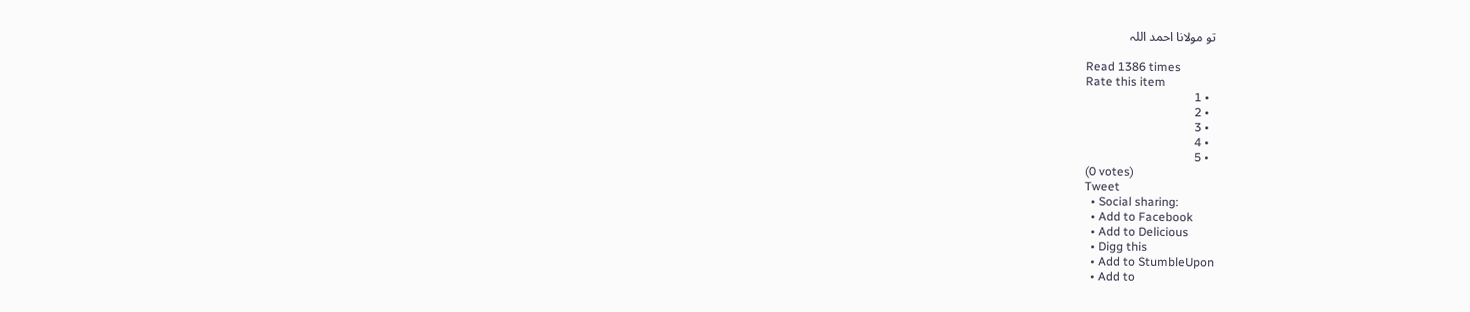تو مولانا احمد اللہ

Read 1386 times
Rate this item
  • 1
  • 2
  • 3
  • 4
  • 5
(0 votes)
Tweet
  • Social sharing:
  • Add to Facebook
  • Add to Delicious
  • Digg this
  • Add to StumbleUpon
  • Add to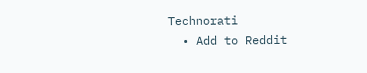Technorati
  • Add to Reddit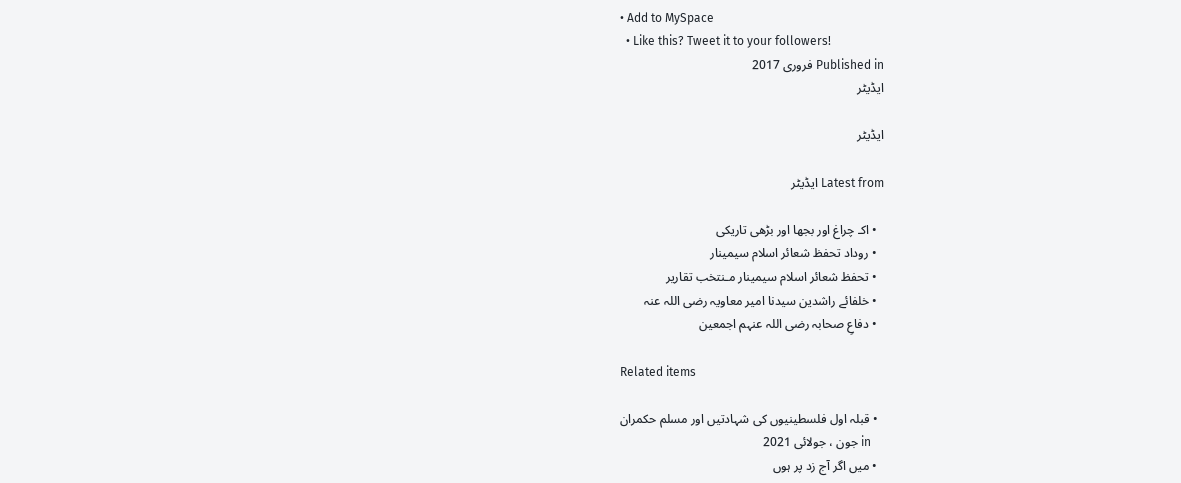• Add to MySpace
  • Like this? Tweet it to your followers!
Published in فروری 2017
ایڈیٹر

ایڈیٹر

Latest from ایڈیٹر

  • اکـ چراغ اور بجھا اور بڑھی تاریکی
  • روداد تحفظ شعائر اسلام سیمینار
  • تحفظ شعائر اسلام سیمینار مـنتخب تقاریر
  • خلفائے راشدین سیدنا امیر معاویہ رضی اللہ عنہ
  • دفاعِ صحابہ رضی اللہ عنہم اجمعین

Related items

  • قبلہ اول فلسطینیوں کی شہادتیں اور مسلم حکمران
    in جون ، جولائی 2021
  • میں اگر آج زد پر ہوں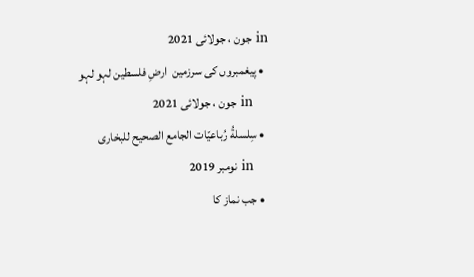in جون ، جولائی 2021
  • پیغمبروں کی سرزمین  ارضِ فلسطین لہو لہو
    in جون ، جولائی 2021
  • سِلسلةُ رُباعیّات الجامع الصحیح للبخاری
    in نومبر 2019
  • جب نماز کا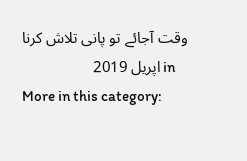وقت آجائے تو پانی تلاش کرنا
    in اپریل 2019
More in this category: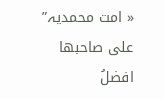« امت محمدیہ” علی صاحبھا افضلُ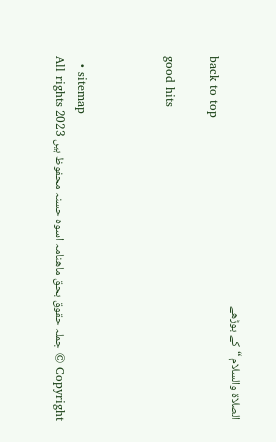الصلاۃ والسلام “کے بوڑھے
back to top

good hits



  • sitemap
Copyright © جملہ حقوق بحق ماھنامہ اسوہ حسنہ محفوظ ہیں 2023 All rights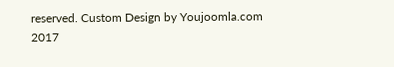reserved. Custom Design by Youjoomla.com
2017